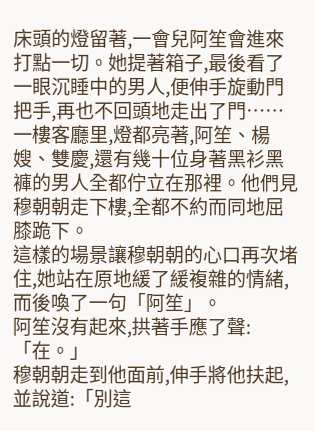床頭的燈留著,一會兒阿笙會進來打點一切。她提著箱子,最後看了一眼沉睡中的男人,便伸手旋動門把手,再也不回頭地走出了門……
一樓客廳里,燈都亮著,阿笙、楊嫂、雙慶,還有幾十位身著黑衫黑褲的男人全都佇立在那裡。他們見穆朝朝走下樓,全都不約而同地屈膝跪下。
這樣的場景讓穆朝朝的心口再次堵住,她站在原地緩了緩複雜的情緒,而後喚了一句「阿笙」。
阿笙沒有起來,拱著手應了聲:「在。」
穆朝朝走到他面前,伸手將他扶起,並說道:「別這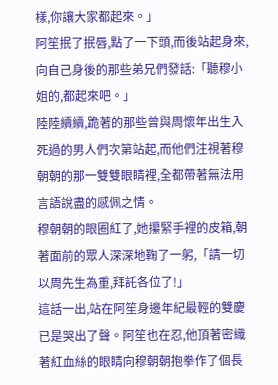樣,你讓大家都起來。」
阿笙抿了抿唇,點了一下頭,而後站起身來,向自己身後的那些弟兄們發話:「聽穆小姐的,都起來吧。」
陸陸續續,跪著的那些曾與周懷年出生入死過的男人們次第站起,而他們注視著穆朝朝的那一雙雙眼睛裡,全都帶著無法用言語說盡的感佩之情。
穆朝朝的眼圈紅了,她攥緊手裡的皮箱,朝著面前的眾人深深地鞠了一躬,「請一切以周先生為重,拜託各位了!」
這話一出,站在阿笙身邊年紀最輕的雙慶已是哭出了聲。阿笙也在忍,他頂著密織著紅血絲的眼睛向穆朝朝抱拳作了個長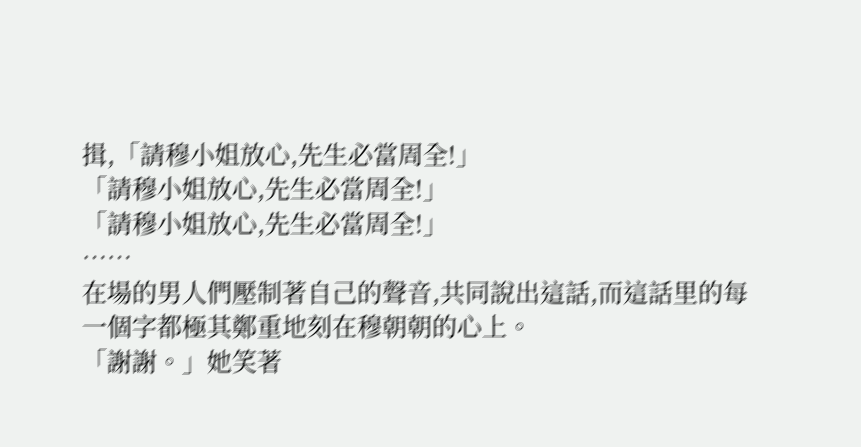揖,「請穆小姐放心,先生必當周全!」
「請穆小姐放心,先生必當周全!」
「請穆小姐放心,先生必當周全!」
……
在場的男人們壓制著自己的聲音,共同說出這話,而這話里的每一個字都極其鄭重地刻在穆朝朝的心上。
「謝謝。」她笑著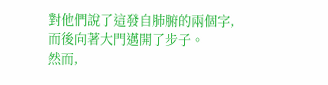對他們說了這發自肺腑的兩個字,而後向著大門邁開了步子。
然而,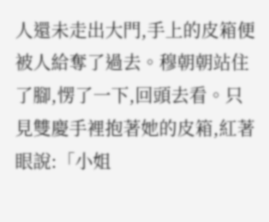人還未走出大門,手上的皮箱便被人給奪了過去。穆朝朝站住了腳,愣了一下,回頭去看。只見雙慶手裡抱著她的皮箱,紅著眼說:「小姐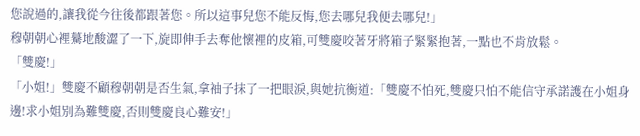您說過的,讓我從今往後都跟著您。所以這事兒您不能反悔,您去哪兒我便去哪兒!」
穆朝朝心裡驀地酸澀了一下,旋即伸手去奪他懷裡的皮箱,可雙慶咬著牙將箱子緊緊抱著,一點也不肯放鬆。
「雙慶!」
「小姐!」雙慶不顧穆朝朝是否生氣,拿袖子抹了一把眼淚,與她抗衡道:「雙慶不怕死,雙慶只怕不能信守承諾護在小姐身邊!求小姐別為難雙慶,否則雙慶良心難安!」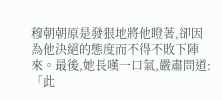穆朝朝原是發狠地將他瞪著,卻因為他決絕的態度而不得不敗下陣來。最後,她長嘆一口氣,嚴肅問道:「此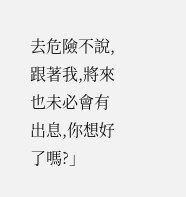去危險不說,跟著我,將來也未必會有出息,你想好了嗎?」